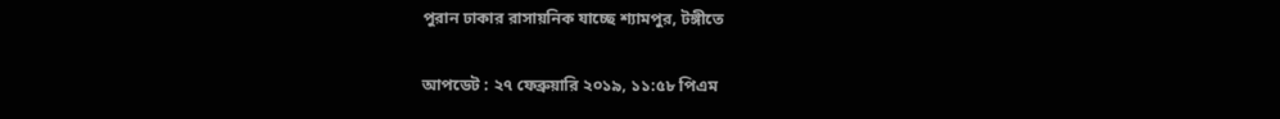পুরান ঢাকার রাসায়নিক যাচ্ছে শ্যামপুর, টঙ্গীতে

আপডেট : ২৭ ফেব্রুয়ারি ২০১৯, ১১:৫৮ পিএম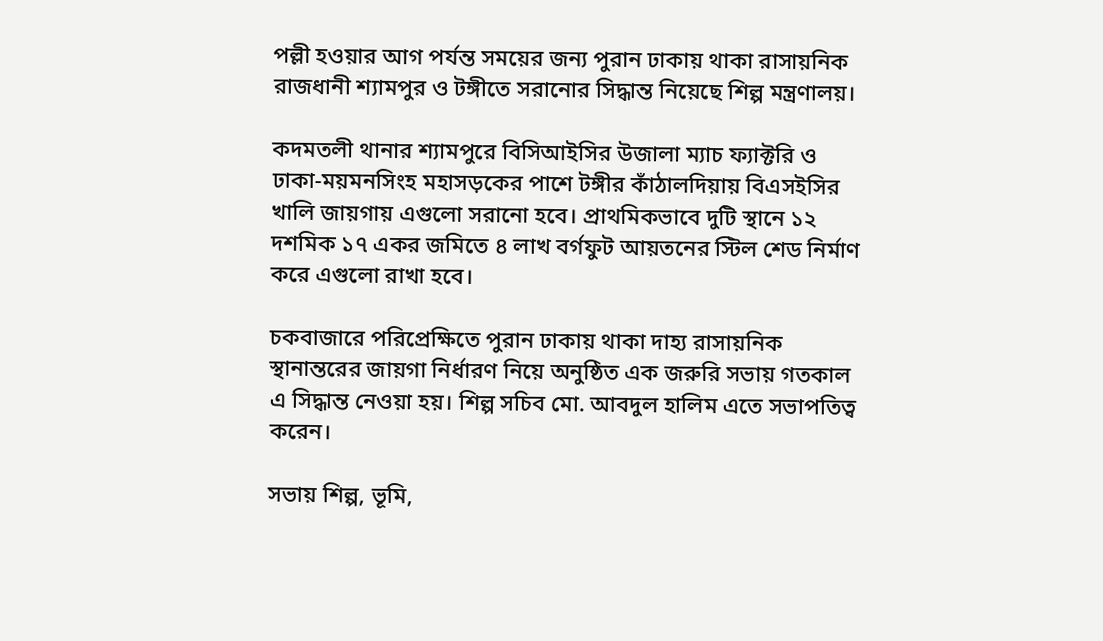পল্লী হওয়ার আগ পর্যন্ত সময়ের জন্য পুরান ঢাকায় থাকা রাসায়নিক রাজধানী শ্যামপুর ও টঙ্গীতে সরানোর সিদ্ধান্ত নিয়েছে শিল্প মন্ত্রণালয়।

কদমতলী থানার শ্যামপুরে বিসিআইসির উজালা ম্যাচ ফ্যাক্টরি ও ঢাকা-ময়মনসিংহ মহাসড়কের পাশে টঙ্গীর কাঁঠালদিয়ায় বিএসইসির খালি জায়গায় এগুলো সরানো হবে। প্রাথমিকভাবে দুটি স্থানে ১২ দশমিক ১৭ একর জমিতে ৪ লাখ বর্গফুট আয়তনের স্টিল শেড নির্মাণ করে এগুলো রাখা হবে।

চকবাজারে পরিপ্রেক্ষিতে পুরান ঢাকায় থাকা দাহ্য রাসায়নিক স্থানান্তরের জায়গা নির্ধারণ নিয়ে অনুষ্ঠিত এক জরুরি সভায় গতকাল এ সিদ্ধান্ত নেওয়া হয়। শিল্প সচিব মো. আবদুল হালিম এতে সভাপতিত্ব করেন।

সভায় শিল্প, ভূমি,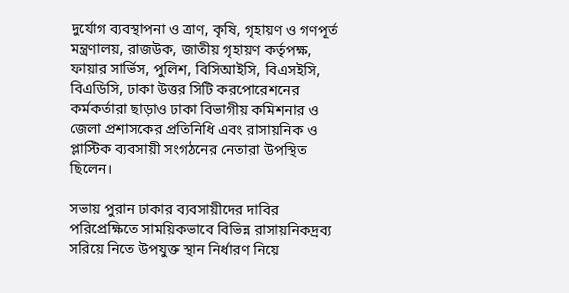দুর্যোগ ব্যবস্থাপনা ও ত্রাণ, কৃষি, গৃহায়ণ ও গণপূর্ত মন্ত্রণালয়, রাজউক, জাতীয় গৃহায়ণ কর্তৃপক্ষ, ফায়ার সার্ভিস, পুলিশ, বিসিআইসি, বিএসইসি, বিএডিসি, ঢাকা উত্তর সিটি করপোরেশনের কর্মকর্তারা ছাড়াও ঢাকা বিভাগীয় কমিশনার ও জেলা প্রশাসকের প্রতিনিধি এবং রাসায়নিক ও প্লাস্টিক ব্যবসায়ী সংগঠনের নেতারা উপস্থিত ছিলেন।

সভায় পুরান ঢাকার ব্যবসায়ীদের দাবির পরিপ্রেক্ষিতে সাময়িকভাবে বিভিন্ন রাসায়নিকদ্রব্য সরিয়ে নিতে উপযুক্ত স্থান নির্ধারণ নিয়ে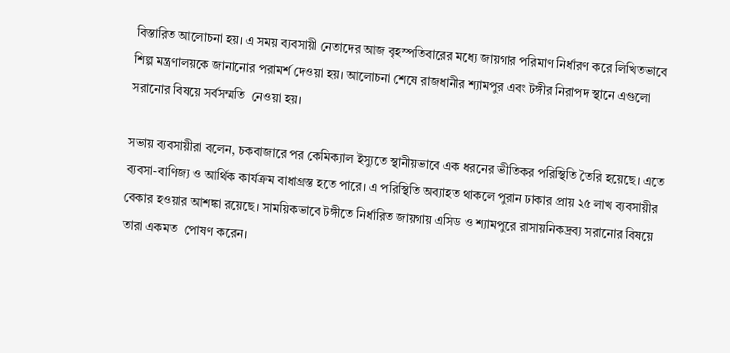বিস্তারিত আলোচনা হয়। এ সময় ব্যবসায়ী নেতাদের আজ বৃহস্পতিবারের মধ্যে জায়গার পরিমাণ নির্ধারণ করে লিখিতভাবে শিল্প মন্ত্রণালয়কে জানানোর পরামর্শ দেওয়া হয়। আলোচনা শেষে রাজধানীর শ্যামপুর এবং টঙ্গীর নিরাপদ স্থানে এগুলো সরানোর বিষয়ে সর্বসম্মতি  নেওয়া হয়।

সভায় ব্যবসায়ীরা বলেন, চকবাজারে পর কেমিক্যাল ইস্যুতে স্থানীয়ভাবে এক ধরনের ভীতিকর পরিস্থিতি তৈরি হয়েছে। এতে ব্যবসা-বাণিজ্য ও আর্থিক কার্যক্রম বাধাগ্রস্ত হতে পারে। এ পরিস্থিতি অব্যাহত থাকলে পুরান ঢাকার প্রায় ২৫ লাখ ব্যবসায়ীর বেকার হওয়ার আশঙ্কা রয়েছে। সাময়িকভাবে টঙ্গীতে নির্ধারিত জায়গায় এসিড ও শ্যামপুরে রাসায়নিকদ্রব্য সরানোর বিষয়ে তারা একমত  পোষণ করেন।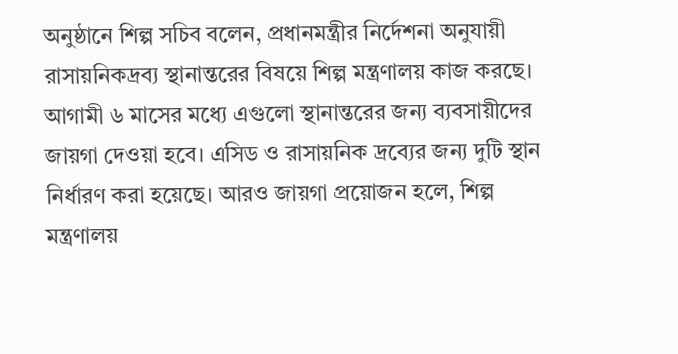অনুষ্ঠানে শিল্প সচিব বলেন, প্রধানমন্ত্রীর নির্দেশনা অনুযায়ী রাসায়নিকদ্রব্য স্থানান্তরের বিষয়ে শিল্প মন্ত্রণালয় কাজ করছে। আগামী ৬ মাসের মধ্যে এগুলো স্থানান্তরের জন্য ব্যবসায়ীদের জায়গা দেওয়া হবে। এসিড ও রাসায়নিক দ্রব্যের জন্য দুটি স্থান নির্ধারণ করা হয়েছে। আরও জায়গা প্রয়োজন হলে, শিল্প মন্ত্রণালয়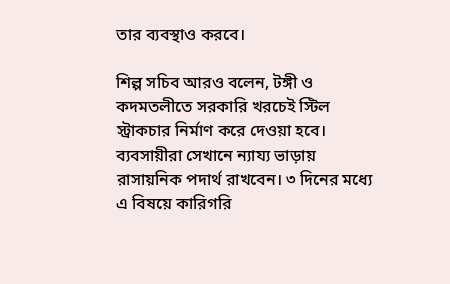তার ব্যবস্থাও করবে।

শিল্প সচিব আরও বলেন, টঙ্গী ও কদমতলীতে সরকারি খরচেই স্টিল স্ট্রাকচার নির্মাণ করে দেওয়া হবে। ব্যবসায়ীরা সেখানে ন্যায্য ভাড়ায় রাসায়নিক পদার্থ রাখবেন। ৩ দিনের মধ্যে এ বিষয়ে কারিগরি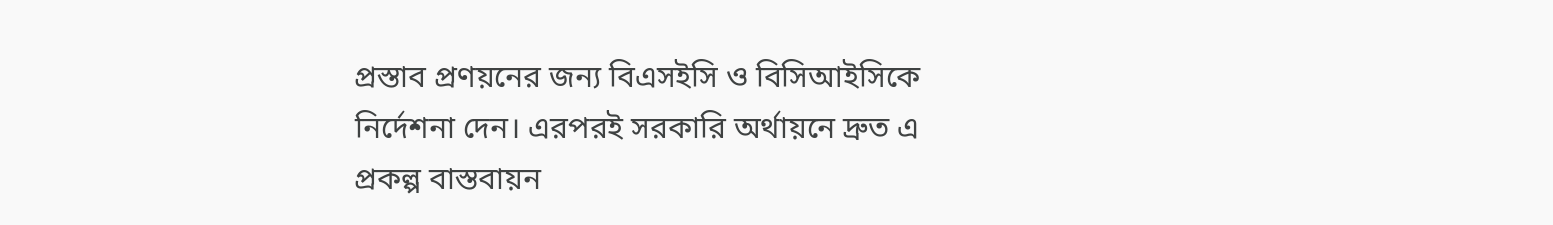প্রস্তাব প্রণয়নের জন্য বিএসইসি ও বিসিআইসিকে নির্দেশনা দেন। এরপরই সরকারি অর্থায়নে দ্রুত এ প্রকল্প বাস্তবায়ন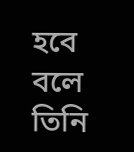হবে বলে তিনি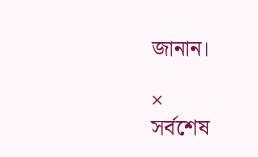জানান।

×
সর্বশেষ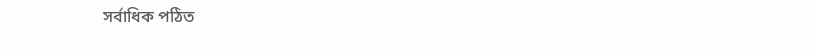সর্বাধিক পঠিত